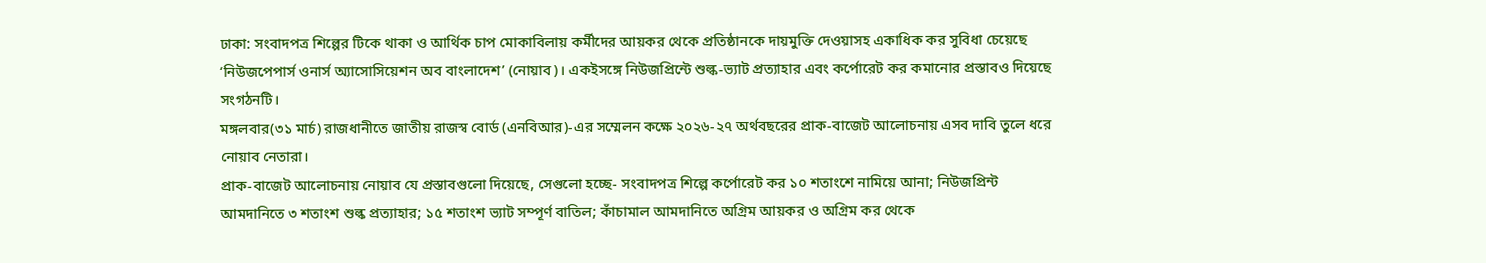ঢাকা: সংবাদপত্র শিল্পের টিকে থাকা ও আর্থিক চাপ মোকাবিলায় কর্মীদের আয়কর থেকে প্রতিষ্ঠানকে দায়মুক্তি দেওয়াসহ একাধিক কর সুবিধা চেয়েছে ‘নিউজপেপার্স ওনার্স অ্যাসোসিয়েশন অব বাংলাদেশ’ (নোয়াব)। একইসঙ্গে নিউজপ্রিন্টে শুল্ক-ভ্যাট প্রত্যাহার এবং কর্পোরেট কর কমানোর প্রস্তাবও দিয়েছে সংগঠনটি।
মঙ্গলবার(৩১ মার্চ) রাজধানীতে জাতীয় রাজস্ব বোর্ড (এনবিআর)-এর সম্মেলন কক্ষে ২০২৬-২৭ অর্থবছরের প্রাক-বাজেট আলোচনায় এসব দাবি তুলে ধরে নোয়াব নেতারা।
প্রাক-বাজেট আলোচনায় নোয়াব যে প্রস্তাবগুলো দিয়েছে, সেগুলো হচ্ছে- সংবাদপত্র শিল্পে কর্পোরেট কর ১০ শতাংশে নামিয়ে আনা; নিউজপ্রিন্ট আমদানিতে ৩ শতাংশ শুল্ক প্রত্যাহার; ১৫ শতাংশ ভ্যাট সম্পূর্ণ বাতিল; কাঁচামাল আমদানিতে অগ্রিম আয়কর ও অগ্রিম কর থেকে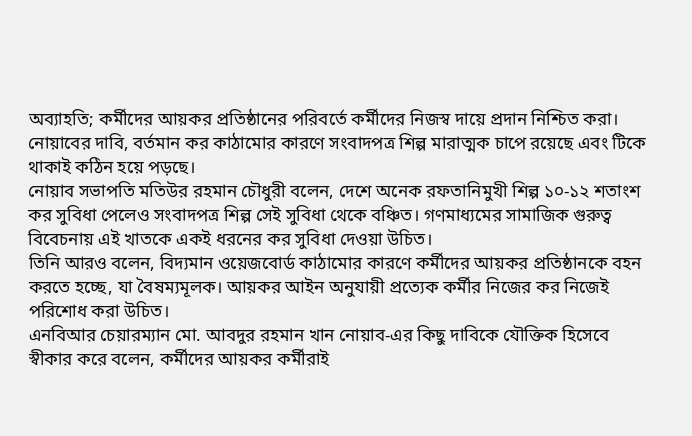অব্যাহতি; কর্মীদের আয়কর প্রতিষ্ঠানের পরিবর্তে কর্মীদের নিজস্ব দায়ে প্রদান নিশ্চিত করা।
নোয়াবের দাবি, বর্তমান কর কাঠামোর কারণে সংবাদপত্র শিল্প মারাত্মক চাপে রয়েছে এবং টিকে থাকাই কঠিন হয়ে পড়ছে।
নোয়াব সভাপতি মতিউর রহমান চৌধুরী বলেন, দেশে অনেক রফতানিমুখী শিল্প ১০-১২ শতাংশ কর সুবিধা পেলেও সংবাদপত্র শিল্প সেই সুবিধা থেকে বঞ্চিত। গণমাধ্যমের সামাজিক গুরুত্ব বিবেচনায় এই খাতকে একই ধরনের কর সুবিধা দেওয়া উচিত।
তিনি আরও বলেন, বিদ্যমান ওয়েজবোর্ড কাঠামোর কারণে কর্মীদের আয়কর প্রতিষ্ঠানকে বহন করতে হচ্ছে, যা বৈষম্যমূলক। আয়কর আইন অনুযায়ী প্রত্যেক কর্মীর নিজের কর নিজেই পরিশোধ করা উচিত।
এনবিআর চেয়ারম্যান মো. আবদুর রহমান খান নোয়াব-এর কিছু দাবিকে যৌক্তিক হিসেবে স্বীকার করে বলেন, কর্মীদের আয়কর কর্মীরাই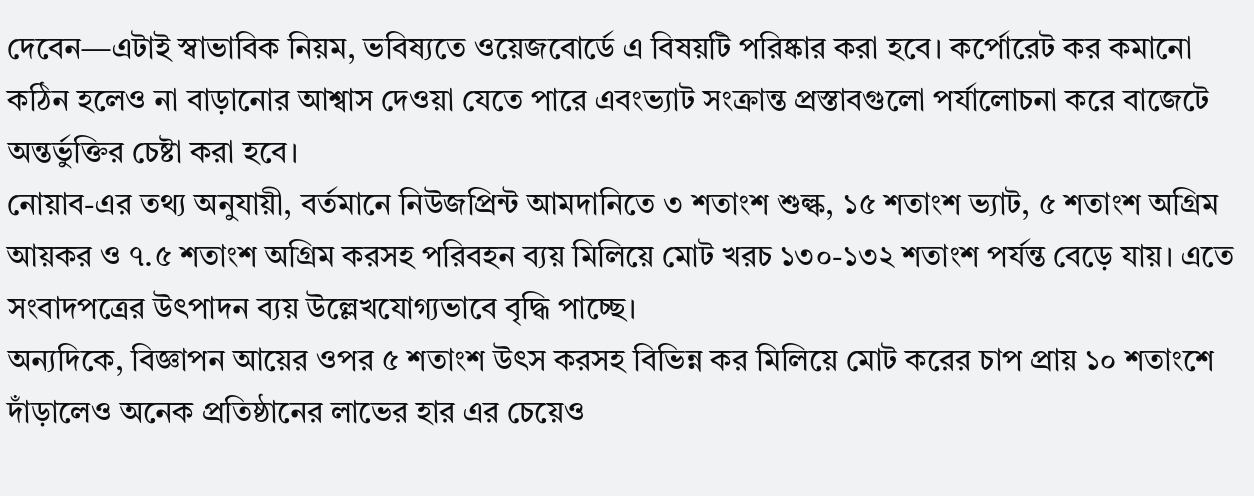দেবেন—এটাই স্বাভাবিক নিয়ম, ভবিষ্যতে ওয়েজবোর্ডে এ বিষয়টি পরিষ্কার করা হবে। কর্পোরেট কর কমানো কঠিন হলেও না বাড়ানোর আশ্বাস দেওয়া যেতে পারে এবংভ্যাট সংক্রান্ত প্রস্তাবগুলো পর্যালোচনা করে বাজেটে অন্তর্ভুক্তির চেষ্টা করা হবে।
নোয়াব-এর তথ্য অনুযায়ী, বর্তমানে নিউজপ্রিন্ট আমদানিতে ৩ শতাংশ শুল্ক, ১৫ শতাংশ ভ্যাট, ৫ শতাংশ অগ্রিম আয়কর ও ৭.৫ শতাংশ অগ্রিম করসহ পরিবহন ব্যয় মিলিয়ে মোট খরচ ১৩০-১৩২ শতাংশ পর্যন্ত বেড়ে যায়। এতে সংবাদপত্রের উৎপাদন ব্যয় উল্লেখযোগ্যভাবে বৃদ্ধি পাচ্ছে।
অন্যদিকে, বিজ্ঞাপন আয়ের ওপর ৫ শতাংশ উৎস করসহ বিভিন্ন কর মিলিয়ে মোট করের চাপ প্রায় ১০ শতাংশে দাঁড়ালেও অনেক প্রতিষ্ঠানের লাভের হার এর চেয়েও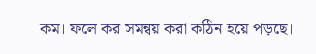কম। ফলে কর সমন্বয় করা কঠিন হয়ে পড়ছে।